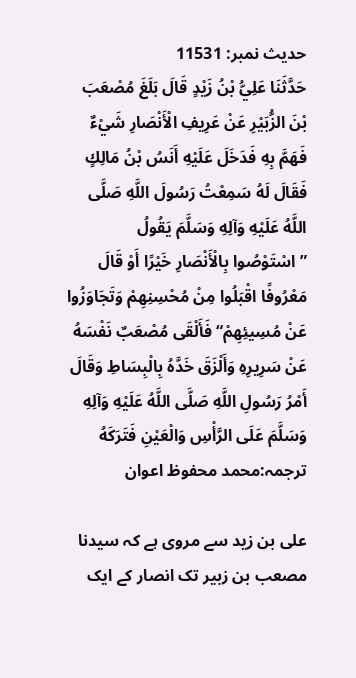حدیث نمبر: 11531
حَدَّثَنَا عَلِيُّ بْنُ زَيْدٍ قَالَ بَلَغَ مُصْعَبَ بْنَ الزُّبَيْرِ عَنْ عَرِيفِ الْأَنْصَارِ شَيْءٌ فَهَمَّ بِهِ فَدَخَلَ عَلَيْهِ أَنَسُ بْنُ مَالِكٍ فَقَالَ لَهُ سَمِعْتُ رَسُولَ اللَّهِ صَلَّى اللَّهُ عَلَيْهِ وَآلِهِ وَسَلَّمَ يَقُولُ ”اسْتَوْصُوا بِالْأَنْصَارِ خَيْرًا أَوْ قَالَ مَعْرُوفًا اقْبَلُوا مِنْ مُحْسِنِهِمْ وَتَجَاوَزُوا عَنْ مُسِيئِهِمْ“ فَأَلْقَى مُصْعَبٌ نَفْسَهُ عَنْ سَرِيرِهِ وَأَلْزَقَ خَدَّهُ بِالْبِسَاطِ وَقَالَ أَمْرُ رَسُولِ اللَّهِ صَلَّى اللَّهُ عَلَيْهِ وَآلِهِ وَسَلَّمَ عَلَى الرَّأْسِ وَالْعَيْنِ فَتَرَكَهُ
ترجمہ:محمد محفوظ اعوان

علی بن زید سے مروی ہے کہ سیدنا مصعب بن زبیر تک انصار کے ایک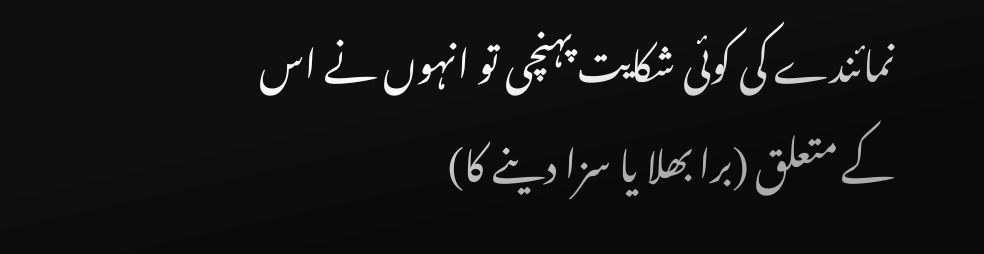نمائندے کی کوئی شکایت پہنچی تو انہوں نے اس کے متعلق (برا بھلا یا سزا دینے کا)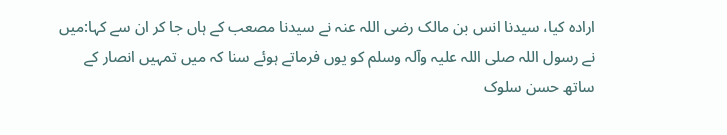ارادہ کیا، سیدنا انس بن مالک رضی اللہ عنہ نے سیدنا مصعب کے ہاں جا کر ان سے کہا:میں نے رسول اللہ صلی اللہ علیہ وآلہ وسلم کو یوں فرماتے ہوئے سنا کہ میں تمہیں انصار کے ساتھ حسن سلوک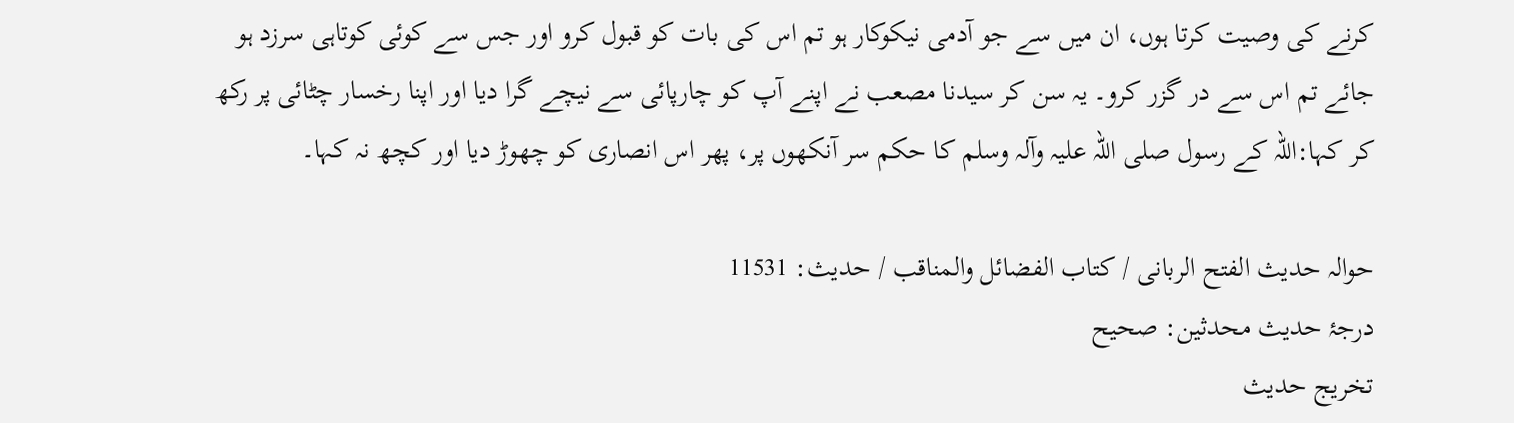کرنے کی وصیت کرتا ہوں، ان میں سے جو آدمی نیکوکار ہو تم اس کی بات کو قبول کرو اور جس سے کوئی کوتاہی سرزد ہو جائے تم اس سے در گزر کرو۔ یہ سن کر سیدنا مصعب نے اپنے آپ کو چارپائی سے نیچے گرا دیا اور اپنا رخسار چٹائی پر رکھ کر کہا:اللہ کے رسول صلی اللہ علیہ وآلہ وسلم کا حکم سر آنکھوں پر، پھر اس انصاری کو چھوڑ دیا اور کچھ نہ کہا۔

حوالہ حدیث الفتح الربانی / كتاب الفضائل والمناقب / حدیث: 11531
درجۂ حدیث محدثین: صحیح
تخریج حدیث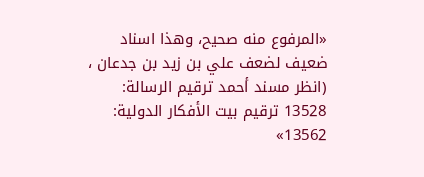«المرفوع منه صحيح، وھذا اسناد ضعيف لضعف علي بن زيد بن جدعان ، (انظر مسند أحمد ترقيم الرسالة: 13528 ترقیم بيت الأفكار الدولية: 13562»